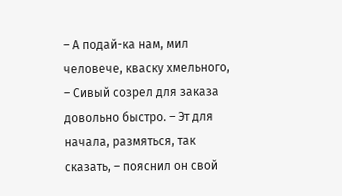– А подай-ка нам, мил человече, кваску хмельного, – Сивый созрел для заказа довольно быстро. – Эт для начала, размяться, так сказать, – пояснил он свой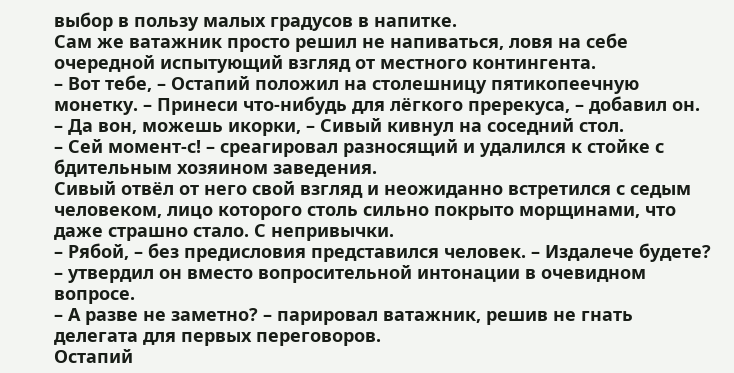выбор в пользу малых градусов в напитке.
Сам же ватажник просто решил не напиваться, ловя на себе очередной испытующий взгляд от местного контингента.
– Вот тебе, – Остапий положил на столешницу пятикопеечную монетку. – Принеси что-нибудь для лёгкого пререкуса, – добавил он. – Да вон, можешь икорки, – Сивый кивнул на соседний стол.
– Сей момент-с! – среагировал разносящий и удалился к стойке с бдительным хозяином заведения.
Сивый отвёл от него свой взгляд и неожиданно встретился с седым человеком, лицо которого столь сильно покрыто морщинами, что даже страшно стало. С непривычки.
– Рябой, – без предисловия представился человек. – Издалече будете? – утвердил он вместо вопросительной интонации в очевидном вопросе.
– А разве не заметно? – парировал ватажник, решив не гнать делегата для первых переговоров.
Остапий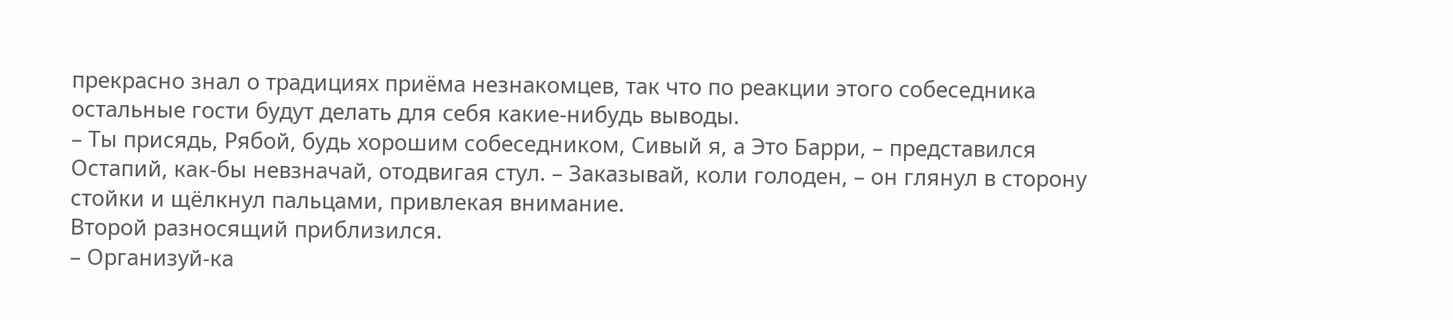прекрасно знал о традициях приёма незнакомцев, так что по реакции этого собеседника остальные гости будут делать для себя какие-нибудь выводы.
– Ты присядь, Рябой, будь хорошим собеседником, Сивый я, а Это Барри, – представился Остапий, как-бы невзначай, отодвигая стул. – Заказывай, коли голоден, – он глянул в сторону стойки и щёлкнул пальцами, привлекая внимание.
Второй разносящий приблизился.
– Организуй-ка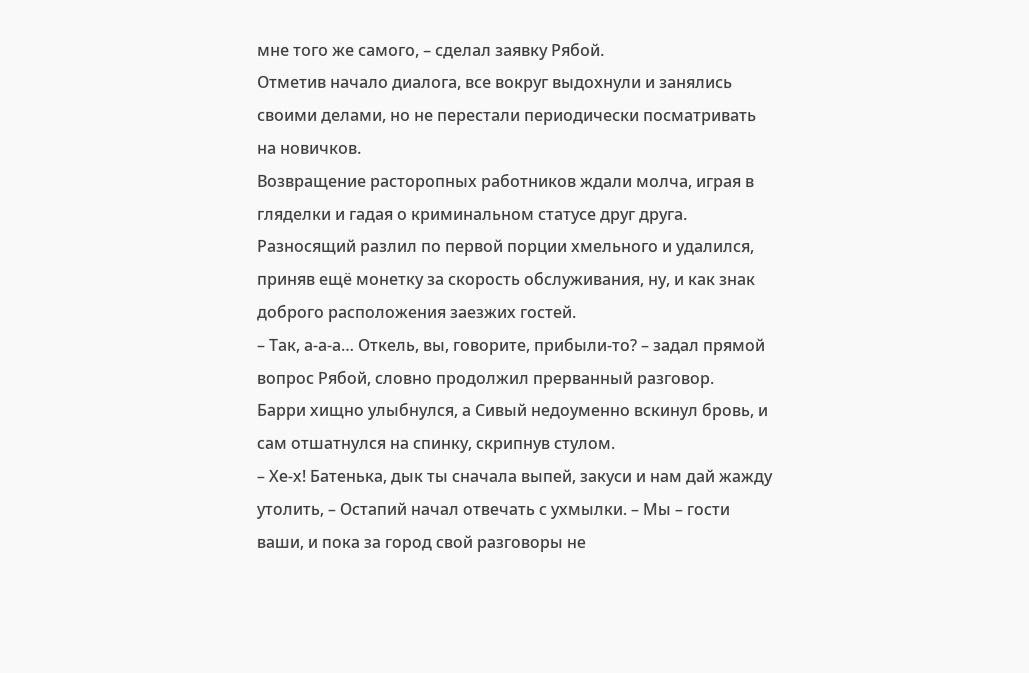мне того же самого, – сделал заявку Рябой.
Отметив начало диалога, все вокруг выдохнули и занялись своими делами, но не перестали периодически посматривать на новичков.
Возвращение расторопных работников ждали молча, играя в гляделки и гадая о криминальном статусе друг друга. Разносящий разлил по первой порции хмельного и удалился, приняв ещё монетку за скорость обслуживания, ну, и как знак доброго расположения заезжих гостей.
– Так, а-а-а… Откель, вы, говорите, прибыли-то? – задал прямой вопрос Рябой, словно продолжил прерванный разговор.
Барри хищно улыбнулся, а Сивый недоуменно вскинул бровь, и сам отшатнулся на спинку, скрипнув стулом.
– Хе-х! Батенька, дык ты сначала выпей, закуси и нам дай жажду утолить, – Остапий начал отвечать с ухмылки. – Мы – гости ваши, и пока за город свой разговоры не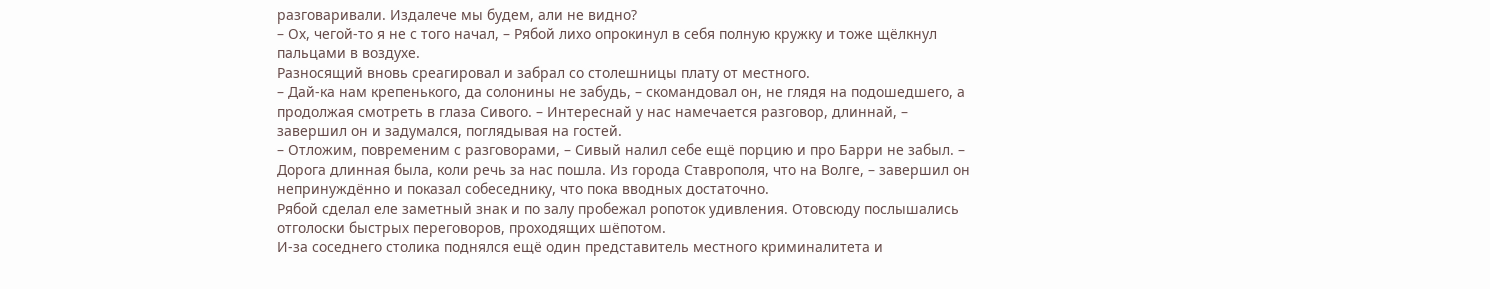разговаривали. Издалече мы будем, али не видно?
– Ох, чегой-то я не с того начал, – Рябой лихо опрокинул в себя полную кружку и тоже щёлкнул пальцами в воздухе.
Разносящий вновь среагировал и забрал со столешницы плату от местного.
– Дай-ка нам крепенького, да солонины не забудь, – скомандовал он, не глядя на подошедшего, а продолжая смотреть в глаза Сивого. – Интереснай у нас намечается разговор, длиннай, – завершил он и задумался, поглядывая на гостей.
– Отложим, повременим с разговорами, – Сивый налил себе ещё порцию и про Барри не забыл. – Дорога длинная была, коли речь за нас пошла. Из города Ставрополя, что на Волге, – завершил он непринуждённо и показал собеседнику, что пока вводных достаточно.
Рябой сделал еле заметный знак и по залу пробежал ропоток удивления. Отовсюду послышались отголоски быстрых переговоров, проходящих шёпотом.
И-за соседнего столика поднялся ещё один представитель местного криминалитета и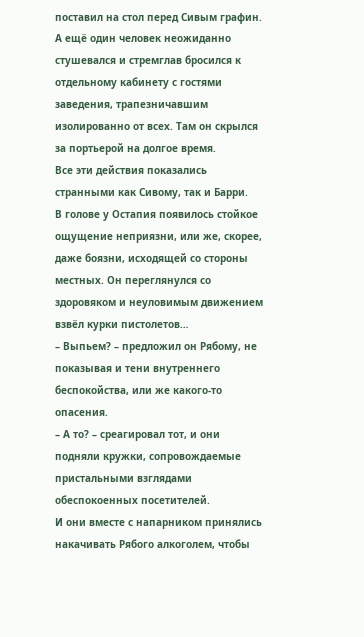поставил на стол перед Сивым графин. А ещё один человек неожиданно стушевался и стремглав бросился к отдельному кабинету с гостями заведения, трапезничавшим изолированно от всех. Там он скрылся за портьерой на долгое время.
Все эти действия показались странными как Сивому, так и Барри.
В голове у Остапия появилось стойкое ощущение неприязни, или же, скорее, даже боязни, исходящей со стороны местных. Он переглянулся со здоровяком и неуловимым движением взвёл курки пистолетов…
– Выпьем? – предложил он Рябому, не показывая и тени внутреннего беспокойства, или же какого-то опасения.
– А то? – среагировал тот, и они подняли кружки, сопровождаемые пристальными взглядами обеспокоенных посетителей.
И они вместе с напарником принялись накачивать Рябого алкоголем, чтобы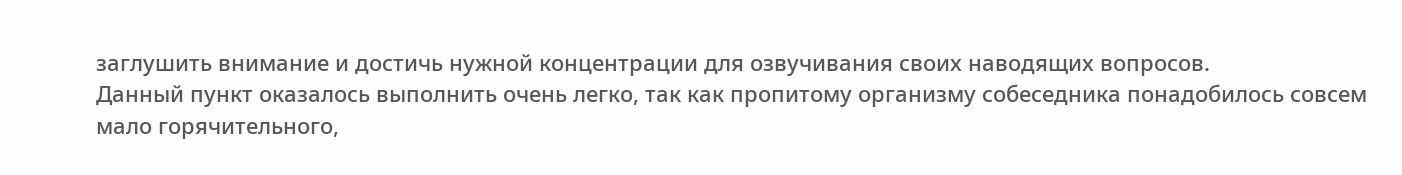заглушить внимание и достичь нужной концентрации для озвучивания своих наводящих вопросов.
Данный пункт оказалось выполнить очень легко, так как пропитому организму собеседника понадобилось совсем мало горячительного,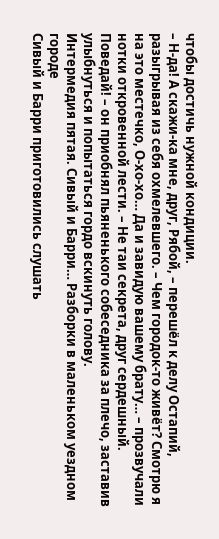чтобы достичь нужной кондиции.
– Н-да! А скажи-ка мне, друг, Рябой, – перешёл к делу Остапий, разыгрывая из себя охмелевшего. – Чем городок-то живёт? Смотрю я на это местечко, О-хо-хо… Да и завидую вашему брату… – прозвучали нотки откровенной лести. – Не таи секрета, друг сердешный. Поведай! – он приобнял пьяненького собеседника за плечо, заставив улыбнуться и попытаться гордо вскинуть голову.
Интермедия пятая. Сивый и Барри… Разборки в маленьком уездном городе
Сивый и Барри приготовились слушать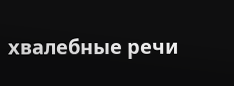хвалебные речи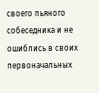своего пьяного собеседника и не ошиблись в своих первоначальных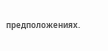предположениях.